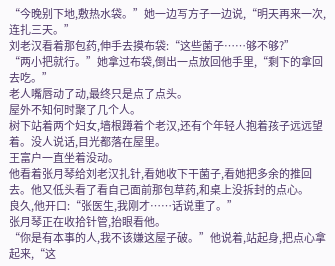“今晚别下地,敷热水袋。”她一边写方子一边说,“明天再来一次,连扎三天。”
刘老汉看着那包药,伸手去摸布袋:“这些菌子……够不够?”
“两小把就行。”她拿过布袋,倒出一点放回他手里,“剩下的拿回去吃。”
老人嘴唇动了动,最终只是点了点头。
屋外不知何时聚了几个人。
树下站着两个妇女,墙根蹲着个老汉,还有个年轻人抱着孩子远远望着。没人说话,目光都落在屋里。
王富户一直坐着没动。
他看着张月琴给刘老汉扎针,看她收下干菌子,看她把多余的推回去。他又低头看了看自己面前那包草药,和桌上没拆封的点心。
良久,他开口:“张医生,我刚才……话说重了。”
张月琴正在收拾针管,抬眼看他。
“你是有本事的人,我不该嫌这屋子破。”他说着,站起身,把点心拿起来,“这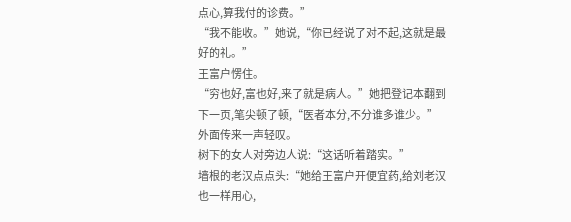点心,算我付的诊费。”
“我不能收。”她说,“你已经说了对不起,这就是最好的礼。”
王富户愣住。
“穷也好,富也好,来了就是病人。”她把登记本翻到下一页,笔尖顿了顿,“医者本分,不分谁多谁少。”
外面传来一声轻叹。
树下的女人对旁边人说:“这话听着踏实。”
墙根的老汉点点头:“她给王富户开便宜药,给刘老汉也一样用心,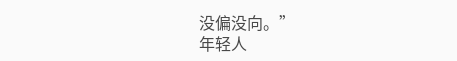没偏没向。”
年轻人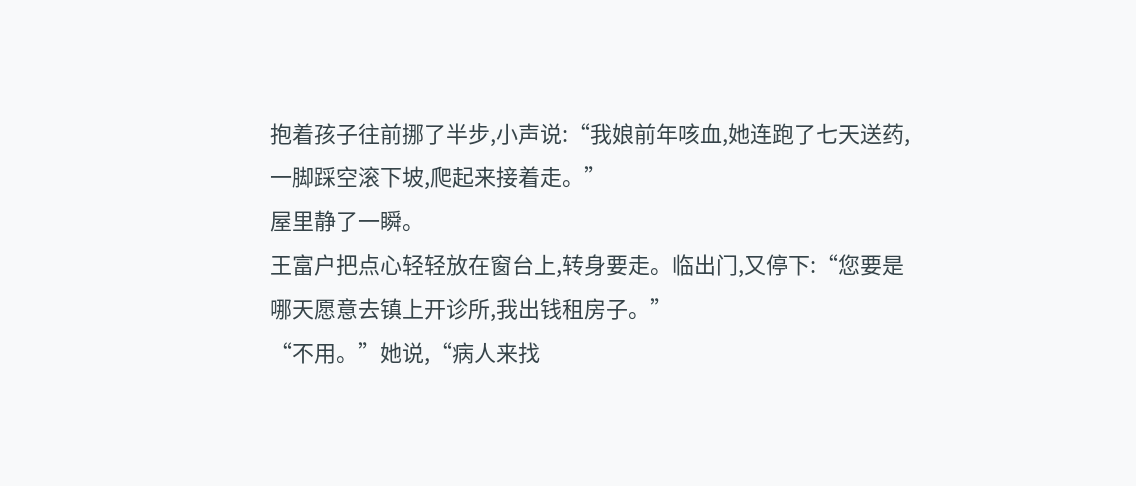抱着孩子往前挪了半步,小声说:“我娘前年咳血,她连跑了七天送药,一脚踩空滚下坡,爬起来接着走。”
屋里静了一瞬。
王富户把点心轻轻放在窗台上,转身要走。临出门,又停下:“您要是哪天愿意去镇上开诊所,我出钱租房子。”
“不用。”她说,“病人来找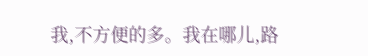我,不方便的多。我在哪儿,路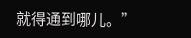就得通到哪儿。”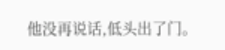他没再说话,低头出了门。